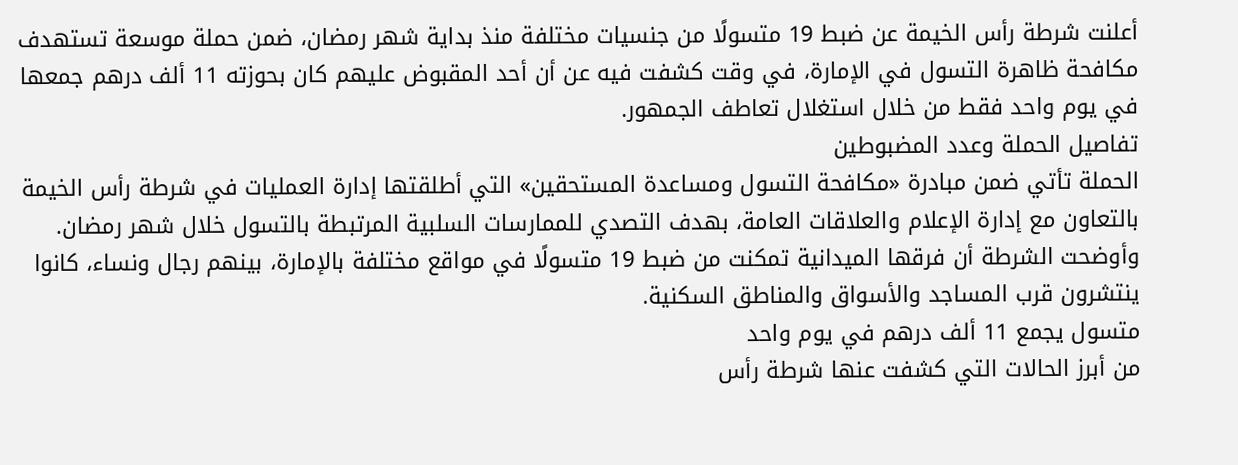أعلنت شرطة رأس الخيمة عن ضبط 19 متسولًا من جنسيات مختلفة منذ بداية شهر رمضان، ضمن حملة موسعة تستهدف مكافحة ظاهرة التسول في الإمارة، في وقت كشفت فيه عن أن أحد المقبوض عليهم كان بحوزته 11 ألف درهم جمعها في يوم واحد فقط من خلال استغلال تعاطف الجمهور.
تفاصيل الحملة وعدد المضبوطين
الحملة تأتي ضمن مبادرة «مكافحة التسول ومساعدة المستحقين» التي أطلقتها إدارة العمليات في شرطة رأس الخيمة بالتعاون مع إدارة الإعلام والعلاقات العامة، بهدف التصدي للممارسات السلبية المرتبطة بالتسول خلال شهر رمضان. وأوضحت الشرطة أن فرقها الميدانية تمكنت من ضبط 19 متسولًا في مواقع مختلفة بالإمارة، بينهم رجال ونساء، كانوا ينتشرون قرب المساجد والأسواق والمناطق السكنية.
متسول يجمع 11 ألف درهم في يوم واحد
من أبرز الحالات التي كشفت عنها شرطة رأس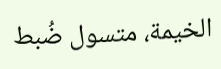الخيمة، متسول ضُبط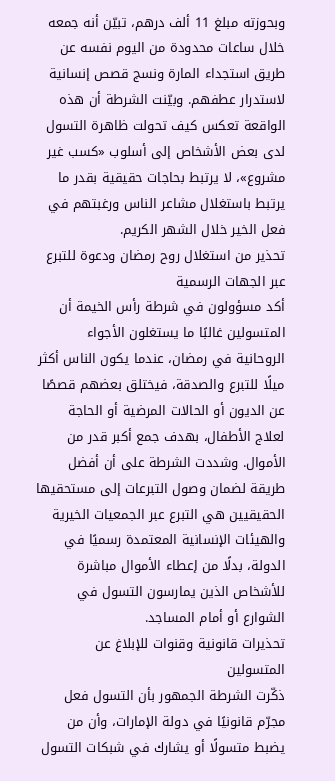وبحوزته مبلغ 11 ألف درهم، تبيّن أنه جمعه خلال ساعات محدودة من اليوم نفسه عن طريق استجداء المارة ونسج قصص إنسانية لاستدرار عطفهم. وبيّنت الشرطة أن هذه الواقعة تعكس كيف تحولت ظاهرة التسول لدى بعض الأشخاص إلى أسلوب «كسب غير مشروع»، لا يرتبط بحاجات حقيقية بقدر ما يرتبط باستغلال مشاعر الناس ورغبتهم في فعل الخير خلال الشهر الكريم.
تحذير من استغلال روح رمضان ودعوة للتبرع عبر الجهات الرسمية
أكد مسؤولون في شرطة رأس الخيمة أن المتسولين غالبًا ما يستغلون الأجواء الروحانية في رمضان، عندما يكون الناس أكثر ميلًا للتبرع والصدقة، فيختلق بعضهم قصصًا عن الديون أو الحالات المرضية أو الحاجة لعلاج الأطفال، بهدف جمع أكبر قدر من الأموال. وشددت الشرطة على أن أفضل طريقة لضمان وصول التبرعات إلى مستحقيها الحقيقيين هي التبرع عبر الجمعيات الخيرية والهيئات الإنسانية المعتمدة رسميًا في الدولة، بدلًا من إعطاء الأموال مباشرة للأشخاص الذين يمارسون التسول في الشوارع أو أمام المساجد.
تحذيرات قانونية وقنوات للإبلاغ عن المتسولين
ذكّرت الشرطة الجمهور بأن التسول فعل مجرّم قانونيًا في دولة الإمارات، وأن من يضبط متسولًا أو يشارك في شبكات التسول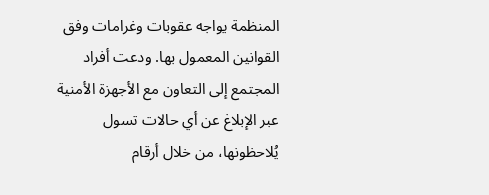المنظمة يواجه عقوبات وغرامات وفق القوانين المعمول بها. ودعت أفراد المجتمع إلى التعاون مع الأجهزة الأمنية عبر الإبلاغ عن أي حالات تسول يُلاحظونها، من خلال أرقام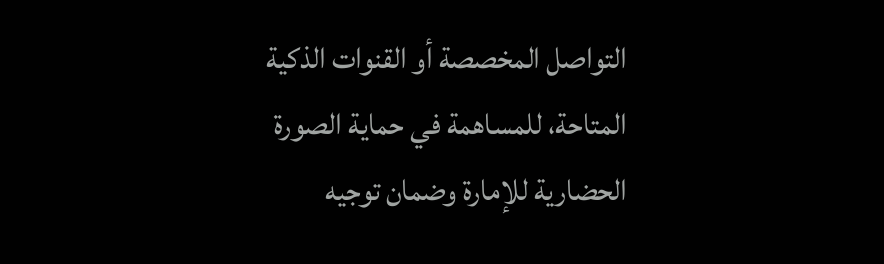التواصل المخصصة أو القنوات الذكية المتاحة، للمساهمة في حماية الصورة الحضارية للإمارة وضمان توجيه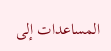المساعدات إلى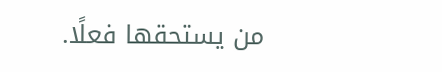من يستحقها فعلًا.